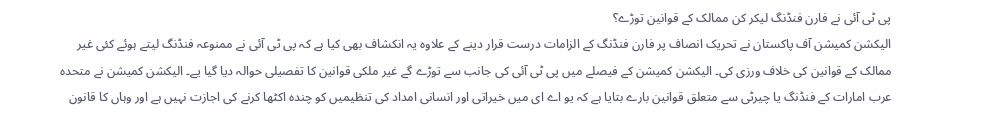پی ٹی آئی نے فارن فنڈنگ لیکر کن ممالک کے قوانین توڑے؟
الیکشن کمیشن آف پاکستان نے تحریک انصاف پر فارن فنڈنگ کے الزامات درست قرار دینے کے علاوہ یہ انکشاف بھی کیا ہے کہ پی ٹی آئی نے ممنوعہ فنڈنگ لیتے ہوئے کئی غیر ممالک کے قوانین کی خلاف ورزی کی۔ الیکشن کمیشن کے فیصلے میں پی ٹی آئی کی جانب سے توڑے گے غیر ملکی قوانین کا تفصیلی حوالہ دیا گیا یے۔ الیکشن کمیشن نے متحدہ عرب امارات کے فنڈنگ یا چیرٹی سے متعلق قوانین بارے بتایا ہے کہ یو اے ای میں خیراتی اور انسانی امداد کی تنظیمیں کو چندہ اکٹھا کرنے کی اجازت نہیں ہے اور وہاں کا قانون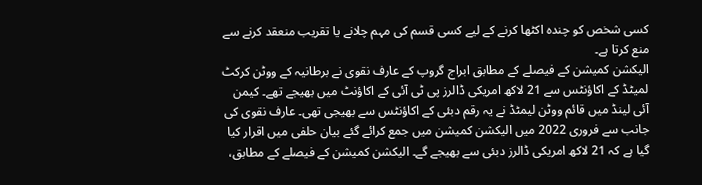کسی شخص کو چندہ اکٹھا کرنے کے لیے کسی قسم کی مہم چلانے یا تقریب منعقد کرنے سے منع کرتا ہے۔
الیکشن کمیشن کے فیصلے کے مطابق ابراج گروپ کے عارف نقوی نے برطانیہ کے ووٹن کرکٹ لمیٹڈ کے اکاؤنٹس سے 21 لاکھ امریکی ڈالرز پی ٹی آئی کے اکاؤنٹ میں بھیجے تھے۔ کیمن آئی لینڈ میں قائم ووٹن لیمٹڈ نے یہ رقم دبئی کے اکاؤنٹس سے بھیجی تھی۔ عارف نقوی کی جانب سے فروری 2022 میں الیکشن کمیشن میں جمع کرائے گئے بیان حلفی میں اقرار کیا گیا ہے کہ 21 لاکھ امریکی ڈالرز دبئی سے بھیجے گے۔ الیکشن کمیشن کے فیصلے کے مطابق،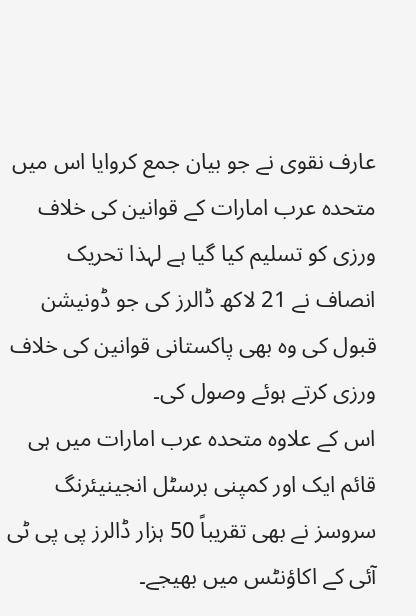عارف نقوی نے جو بیان جمع کروایا اس میں متحدہ عرب امارات کے قوانین کی خلاف ورزی کو تسلیم کیا گیا ہے لہذا تحریک انصاف نے 21 لاکھ ڈالرز کی جو ڈونیشن قبول کی وہ بھی پاکستانی قوانین کی خلاف ورزی کرتے ہوئے وصول کی۔
اس کے علاوہ متحدہ عرب امارات میں ہی قائم ایک اور کمپنی برسٹل انجینیئرنگ سروسز نے بھی تقریباً 50 ہزار ڈالرز پی پی ٹی آئی کے اکاؤنٹس میں بھیجے۔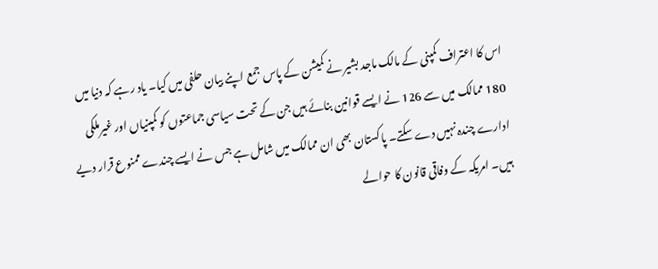اس کا اعتراف کمپنی کے مالک ماجد بشیر نے کمیشن کے پاس جمع اپنے بیان حلفی میں کیا۔ یاد رہے کہ دنیا میں 180 ممالک میں سے 126 نے ایسے قوانین بنائے ہیں جن کے تحت سیاسی جماعتوں کو کمپنیاں اور غیرملکی ادارے چندہ نہیں دے سکتے۔ پاکستان بھی ان ممالک میں شامل ہے جس نے ایسے چندے ممنوع قرار دیے ہیں۔ امریکہ کے وفاقی قانون کا حوالے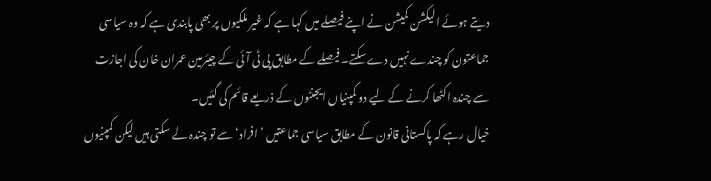دیتے ہوئے الیکشن کمیشن نے اپنے فیصلے میں کہا ہے کہ غیر ملکیوں پر بھی پابندی ہے کہ وہ سیاسی جماعتون کو چندے نہیں دے سکتے۔ فیصلے کے مطابق پی ٹی آئی کے چیئرمین عمران خان کی اجازت سے چندہ اکٹھا کرنے کے لیے دو کمپنیاں ایجنٹوں کے ذریعے قائم کی گئیں۔
خیال رہے کہ پاکستانی قانون کے مطابق سیاسی جماعتیں ’افراد‘ سے تو چندہ لے سکتی ہیں لیکن کمپنیوں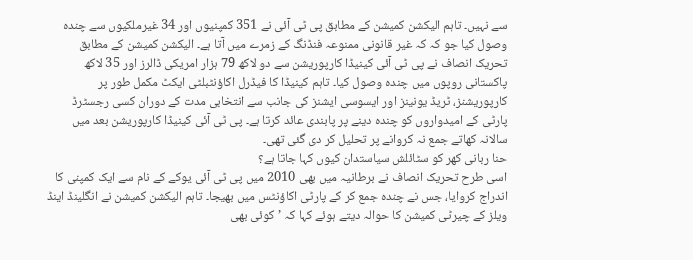سے نہیں۔ تاہم الیکشن کمیشن کے مطابق پی ٹی آئی نے 351 کمپنیوں اور 34 غیرملکیوں سے چندہ وصول کیا جو کہ کہ غیر قانونی ممنوعہ فنڈنگ کے زمرے میں آتا ہے۔ الیکشن کمیشن کے مطابق تحریک انصاف نے پی ٹی آئی کینیڈا کارپوریشن سے دو لاکھ 79 ہزار امریکی ڈالرز اور 35 لاکھ پاکستانی روپوں میں چندہ وصول کیا۔ تاہم کینیڈا کا فیڈرل اکاؤنٹبلٹی ایکٹ مکمل طور پر کارپوریشنز، ٹریڈ یونینز اور ایسوسی ایشنز کی جانب سے انتخابی مدت کے دوران کسی رجسٹرڈ پارٹی کے امیدواروں کو چندہ دینے پر پابندی عائد کرتا ہے۔ پی ٹی آئی کینیڈا کارپوریشن بعد میں سالانہ کھاتے جمع نہ کروانے پر تحلیل کر دی گئی تھی۔
حنا ربانی کھر کو سٹائلش سیاستدان کیوں کہا جاتا ہے؟
اسی طرح تحریک انصاف نے برطانیہ میں بھی 2010 میں پی ٹی آئی یوکے کے نام سے ایک کمپنی کا اندراج کروایا، جس نے چندہ جمع کر کے پارٹی اکاؤنٹس میں بھیجا۔ تاہم الیکشن کمیشن نے انگلینڈ اینڈ ویلز کے چیرٹی کمیشن کا حوالہ دیتے ہوئے کہا کہ ’کوئی بھی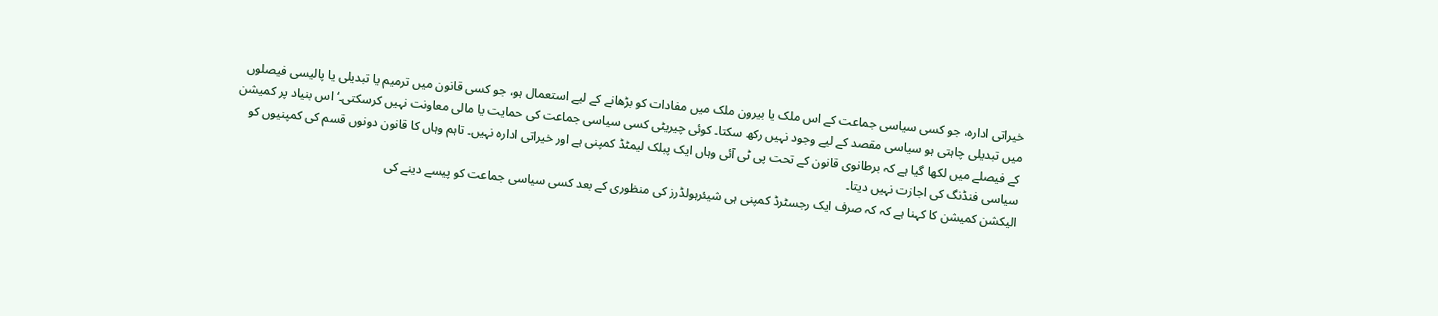خیراتی ادارہ، جو کسی سیاسی جماعت کے اس ملک یا بیرون ملک میں مفادات کو بڑھانے کے لیے استعمال ہو، جو کسی قانون میں ترمیم یا تبدیلی یا پالیسی فیصلوں میں تبدیلی چاہتی ہو سیاسی مقصد کے لیے وجود نہیں رکھ سکتا۔ کوئی چیریٹی کسی سیاسی جماعت کی حمایت یا مالی معاونت نہیں کرسکتی۔‘ اس بنیاد پر کمیشن کے فیصلے میں لکھا گیا ہے کہ برطانوی قانون کے تحت پی ٹی آئی وہاں ایک پبلک لیمٹڈ کمپنی ہے اور خیراتی ادارہ نہیں۔ تاہم وہاں کا قانون دونوں قسم کی کمپنیوں کو سیاسی فنڈنگ کی اجازت نہیں دیتا۔
الیکشن کمیشن کا کہنا ہے کہ کہ صرف ایک رجسٹرڈ کمپنی ہی شیئرہولڈرز کی منظوری کے بعد کسی سیاسی جماعت کو پیسے دینے کی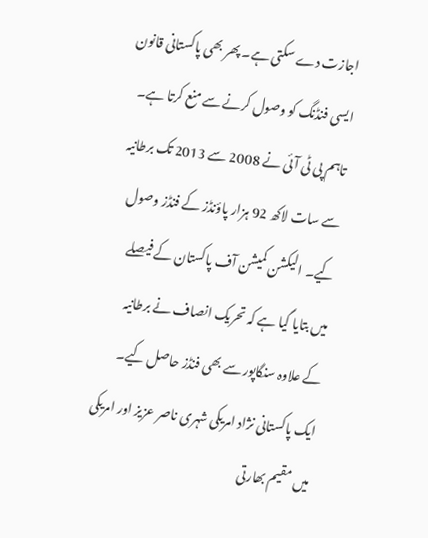اجازت دے سکتی ہے۔ پھر بھی پاکستانی قانون ایسی فنڈنگ کو وصول کرنے سے منع کرتا ہے۔ تاہم پی ٹی آئی نے 2008 سے 2013 تک برطانیہ سے سات لاکھ 92 ہزار پاؤنڈز کے فنڈز وصول کیے۔ الیکشن کمیشن آف پاکستان کے فیصلے میں بتایا گیا ہے کہ تحریک انصاف نے برطانیہ کے علاوہ سنگاپور سے بھی فنڈز حاصل کیے۔ ایک پاکستانی نژاد امریکی شہری ناصر عزیز اور امریکی میں مقیم بھارتی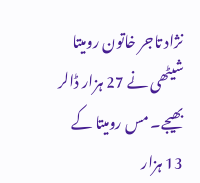نژاد تاجر خاتون رومیتا شیٹھی نے 27 ہزار ڈالر بھیجے۔ مس رومیتا کے 13 ہزار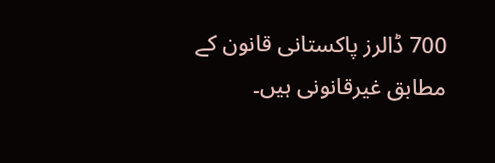700 ڈالرز پاکستانی قانون کے مطابق غیرقانونی ہیں۔